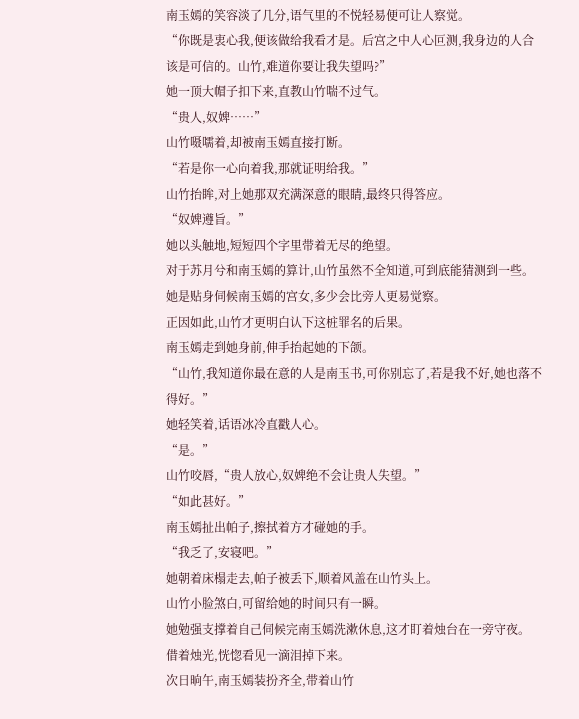南玉嫣的笑容淡了几分,语气里的不悦轻易便可让人察觉。
“你既是衷心我,便该做给我看才是。后宫之中人心叵测,我身边的人合该是可信的。山竹,难道你要让我失望吗?”
她一顶大帽子扣下来,直教山竹喘不过气。
“贵人,奴婢……”
山竹嗫嚅着,却被南玉嫣直接打断。
“若是你一心向着我,那就证明给我。”
山竹抬眸,对上她那双充满深意的眼睛,最终只得答应。
“奴婢遵旨。”
她以头触地,短短四个字里带着无尽的绝望。
对于苏月兮和南玉嫣的算计,山竹虽然不全知道,可到底能猜测到一些。
她是贴身伺候南玉嫣的宫女,多少会比旁人更易觉察。
正因如此,山竹才更明白认下这桩罪名的后果。
南玉嫣走到她身前,伸手抬起她的下颌。
“山竹,我知道你最在意的人是南玉书,可你别忘了,若是我不好,她也落不得好。”
她轻笑着,话语冰冷直戳人心。
“是。”
山竹咬唇,“贵人放心,奴婢绝不会让贵人失望。”
“如此甚好。”
南玉嫣扯出帕子,擦拭着方才碰她的手。
“我乏了,安寝吧。”
她朝着床榻走去,帕子被丢下,顺着风盖在山竹头上。
山竹小脸煞白,可留给她的时间只有一瞬。
她勉强支撑着自己伺候完南玉嫣洗漱休息,这才盯着烛台在一旁守夜。
借着烛光,恍惚看见一滴泪掉下来。
次日晌午,南玉嫣装扮齐全,带着山竹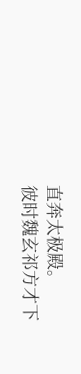直奔太极殿。
彼时魏玄祁方才下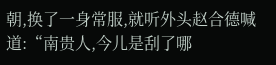朝,换了一身常服,就听外头赵合德喊道:“南贵人,今儿是刮了哪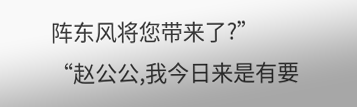阵东风将您带来了?”
“赵公公,我今日来是有要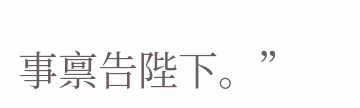事禀告陛下。”